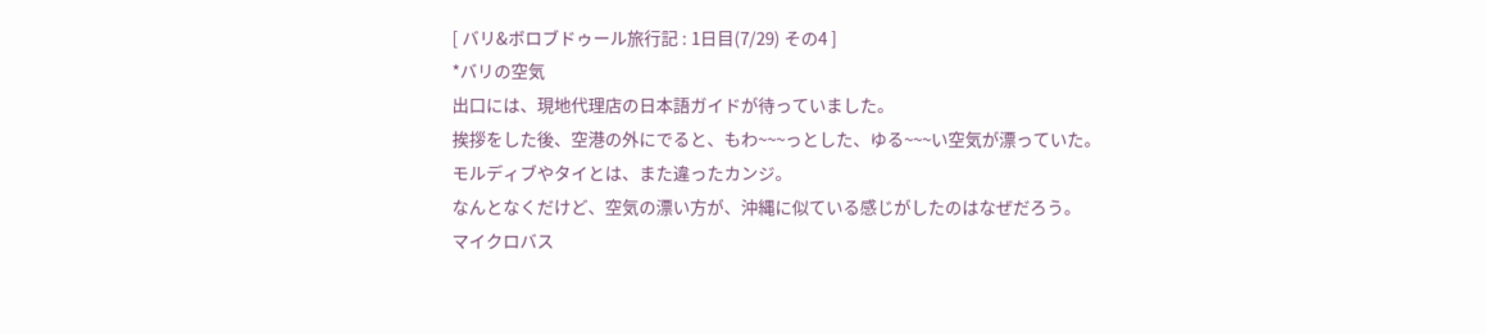[ バリ&ボロブドゥール旅行記 : 1日目(7/29) その4 ]
*バリの空気
出口には、現地代理店の日本語ガイドが待っていました。
挨拶をした後、空港の外にでると、もわ~~~っとした、ゆる~~~い空気が漂っていた。
モルディブやタイとは、また違ったカンジ。
なんとなくだけど、空気の漂い方が、沖縄に似ている感じがしたのはなぜだろう。
マイクロバス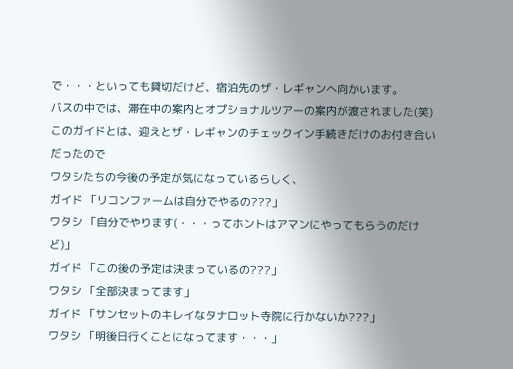で・・・といっても貸切だけど、宿泊先のザ・レギャンへ向かいます。
バスの中では、滞在中の案内とオプショナルツアーの案内が渡されました(笑)
このガイドとは、迎えとザ・レギャンのチェックイン手続きだけのお付き合いだったので
ワタシたちの今後の予定が気になっているらしく、
ガイド 「リコンファームは自分でやるの???」
ワタシ 「自分でやります(・・・ってホントはアマンにやってもらうのだけど)」
ガイド 「この後の予定は決まっているの???」
ワタシ 「全部決まってます」
ガイド 「サンセットのキレイなタナロット寺院に行かないか???」
ワタシ 「明後日行くことになってます・・・」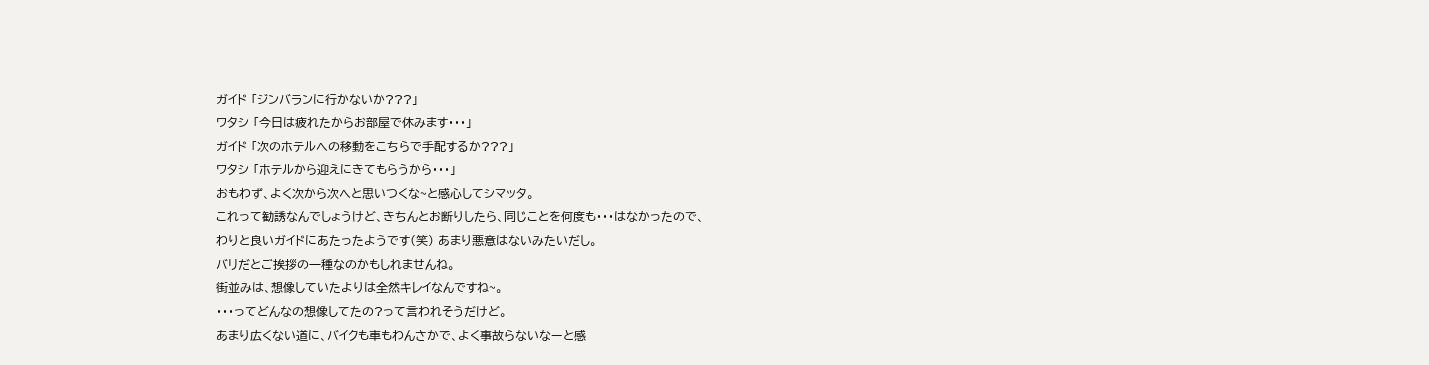ガイド 「ジンバランに行かないか???」
ワタシ 「今日は疲れたからお部屋で休みます・・・」
ガイド 「次のホテルへの移動をこちらで手配するか???」
ワタシ 「ホテルから迎えにきてもらうから・・・」
おもわず、よく次から次へと思いつくな~と感心してシマッタ。
これって勧誘なんでしょうけど、きちんとお断りしたら、同じことを何度も・・・はなかったので、
わりと良いガイドにあたったようです(笑) あまり悪意はないみたいだし。
バリだとご挨拶の一種なのかもしれませんね。
街並みは、想像していたよりは全然キレイなんですね~。
・・・ってどんなの想像してたの?って言われそうだけど。
あまり広くない道に、バイクも車もわんさかで、よく事故らないなーと感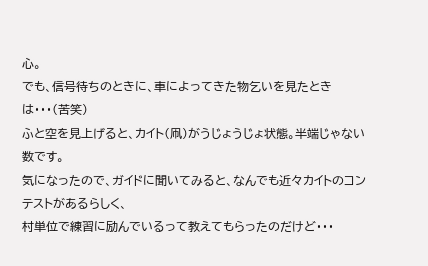心。
でも、信号待ちのときに、車によってきた物乞いを見たときは・・・(苦笑)
ふと空を見上げると、カイト(凧)がうじょうじょ状態。半端じゃない数です。
気になったので、ガイドに聞いてみると、なんでも近々カイトのコンテストがあるらしく、
村単位で練習に励んでいるって教えてもらったのだけど・・・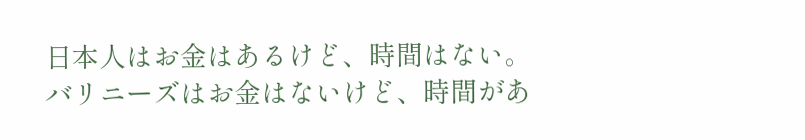日本人はお金はあるけど、時間はない。
バリニーズはお金はないけど、時間があ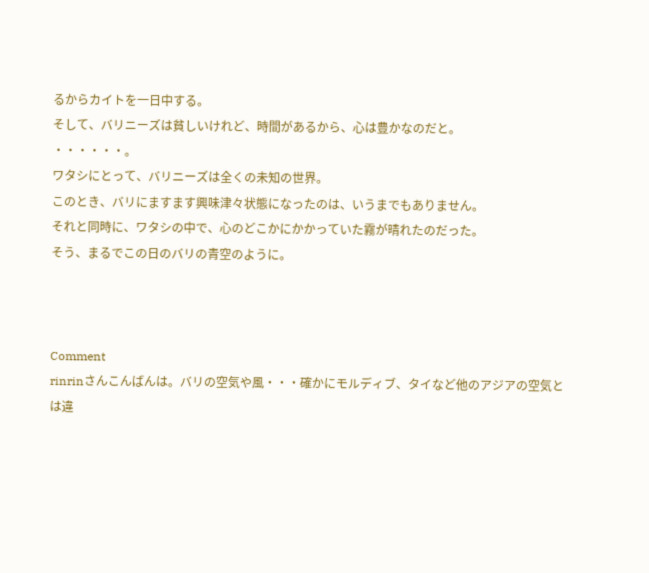るからカイトを一日中する。
そして、バリニーズは貧しいけれど、時間があるから、心は豊かなのだと。
・・・・・・。
ワタシにとって、バリニーズは全くの未知の世界。
このとき、バリにますます興味津々状態になったのは、いうまでもありません。
それと同時に、ワタシの中で、心のどこかにかかっていた霧が晴れたのだった。
そう、まるでこの日のバリの青空のように。



Comment
rinrinさんこんばんは。バリの空気や風・・・確かにモルディブ、タイなど他のアジアの空気とは違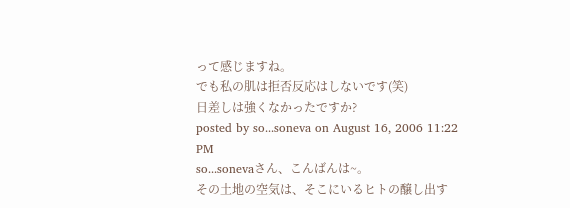って感じますね。
でも私の肌は拒否反応はしないです(笑)
日差しは強くなかったですか?
posted by so...soneva on August 16, 2006 11:22 PM
so...sonevaさん、こんばんは~。
その土地の空気は、そこにいるヒトの醸し出す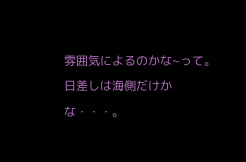雰囲気によるのかな~って。
日差しは海側だけかな・・・。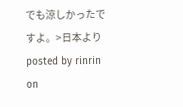でも涼しかったですよ。>日本より
posted by rinrin on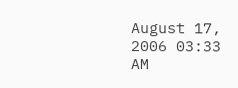August 17, 2006 03:33 AM